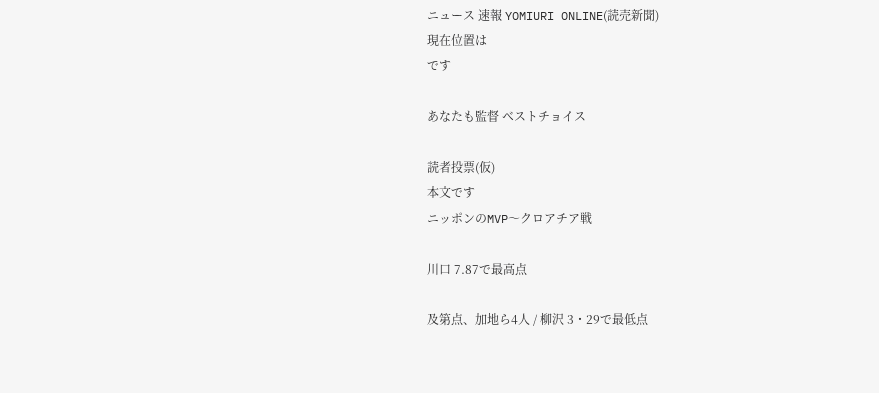ニュース 速報 YOMIURI ONLINE(読売新聞)
現在位置は
です

あなたも監督 ベストチョイス

読者投票(仮)
本文です
ニッポンのMVP〜クロアチア戦

川口 7.87で最高点

及第点、加地ら4人 / 柳沢 3・29で最低点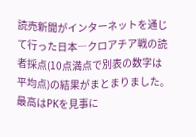読売新聞がインターネットを通じて行った日本―クロアチア戦の読者採点(10点満点で別表の数字は平均点)の結果がまとまりました。最高はPKを見事に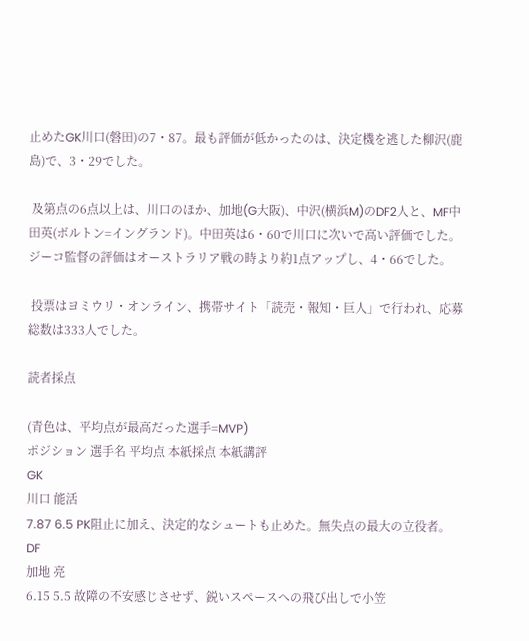止めたGK川口(磐田)の7・87。最も評価が低かったのは、決定機を逃した柳沢(鹿島)で、3・29でした。

 及第点の6点以上は、川口のほか、加地(G大阪)、中沢(横浜M)のDF2人と、MF中田英(ボルトン=イングランド)。中田英は6・60で川口に次いで高い評価でした。ジーコ監督の評価はオーストラリア戦の時より約1点アップし、4・66でした。

 投票はヨミウリ・オンライン、携帯サイト「読売・報知・巨人」で行われ、応募総数は333人でした。

読者採点

(青色は、平均点が最高だった選手=MVP)
ポジション 選手名 平均点 本紙採点 本紙講評
GK
川口 能活
7.87 6.5 PK阻止に加え、決定的なシュートも止めた。無失点の最大の立役者。
DF
加地 亮
6.15 5.5 故障の不安感じさせず、鋭いスペースへの飛び出しで小笠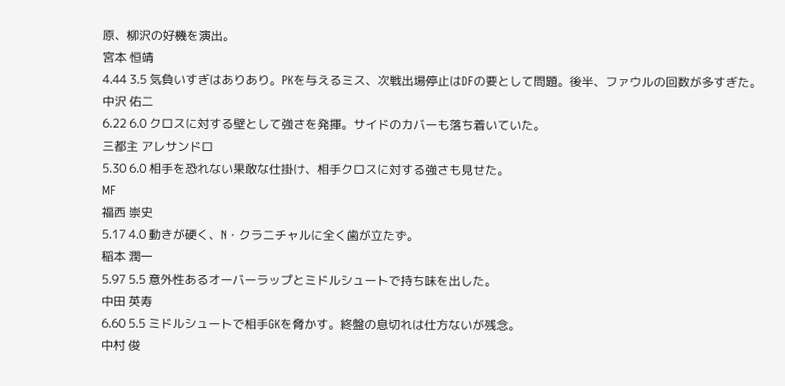原、柳沢の好機を演出。
宮本 恒靖
4.44 3.5 気負いすぎはありあり。PKを与えるミス、次戦出場停止はDFの要として問題。後半、ファウルの回数が多すぎた。
中沢 佑二
6.22 6.0 クロスに対する壁として強さを発揮。サイドのカバーも落ち着いていた。
三都主 アレサンドロ
5.30 6.0 相手を恐れない果敢な仕掛け、相手クロスに対する強さも見せた。
MF
福西 崇史
5.17 4.0 動きが硬く、N・クラニチャルに全く歯が立たず。
稲本 潤一
5.97 5.5 意外性あるオーバーラップとミドルシュートで持ち味を出した。
中田 英寿
6.60 5.5 ミドルシュートで相手GKを脅かす。終盤の息切れは仕方ないが残念。
中村 俊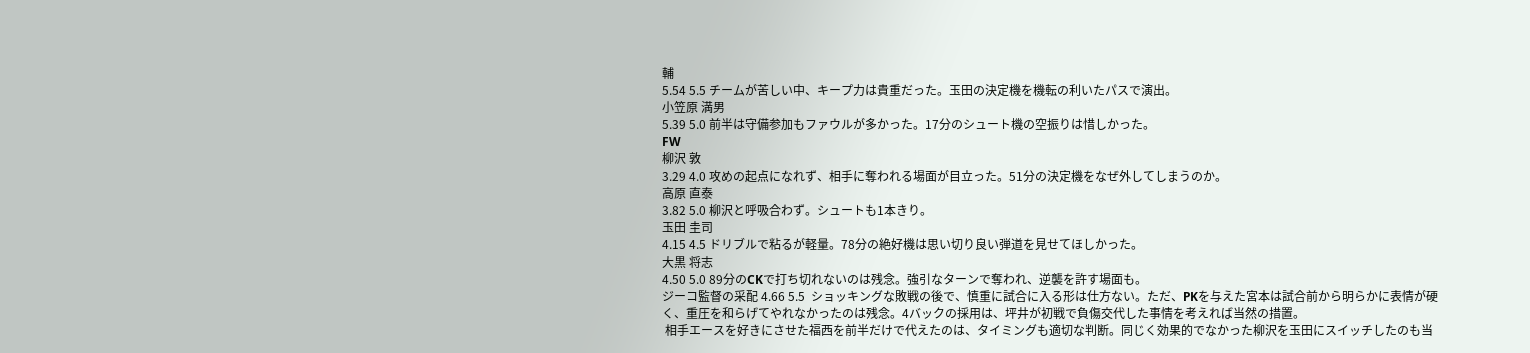輔
5.54 5.5 チームが苦しい中、キープ力は貴重だった。玉田の決定機を機転の利いたパスで演出。
小笠原 満男
5.39 5.0 前半は守備参加もファウルが多かった。17分のシュート機の空振りは惜しかった。
FW
柳沢 敦
3.29 4.0 攻めの起点になれず、相手に奪われる場面が目立った。51分の決定機をなぜ外してしまうのか。
高原 直泰
3.82 5.0 柳沢と呼吸合わず。シュートも1本きり。
玉田 圭司
4.15 4.5 ドリブルで粘るが軽量。78分の絶好機は思い切り良い弾道を見せてほしかった。
大黒 将志
4.50 5.0 89分のCKで打ち切れないのは残念。強引なターンで奪われ、逆襲を許す場面も。
ジーコ監督の采配 4.66 5.5  ショッキングな敗戦の後で、慎重に試合に入る形は仕方ない。ただ、PKを与えた宮本は試合前から明らかに表情が硬く、重圧を和らげてやれなかったのは残念。4バックの採用は、坪井が初戦で負傷交代した事情を考えれば当然の措置。
 相手エースを好きにさせた福西を前半だけで代えたのは、タイミングも適切な判断。同じく効果的でなかった柳沢を玉田にスイッチしたのも当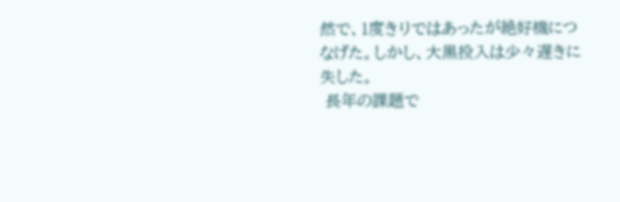然で、1度きりではあったが絶好機につなげた。しかし、大黒投入は少々遅きに失した。
 長年の課題で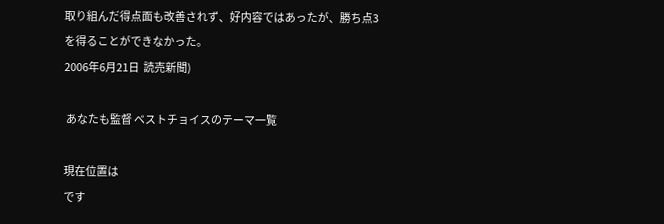取り組んだ得点面も改善されず、好内容ではあったが、勝ち点3を得ることができなかった。
2006年6月21日  読売新聞)

 あなたも監督 ベストチョイスのテーマ一覧

現在位置は
です